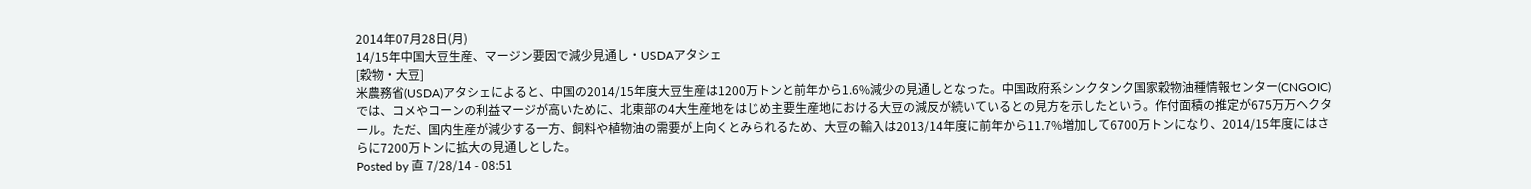2014年07月28日(月)
14/15年中国大豆生産、マージン要因で減少見通し・USDAアタシェ
[穀物・大豆]
米農務省(USDA)アタシェによると、中国の2014/15年度大豆生産は1200万トンと前年から1.6%減少の見通しとなった。中国政府系シンクタンク国家穀物油種情報センター(CNGOIC)では、コメやコーンの利益マージが高いために、北東部の4大生産地をはじめ主要生産地における大豆の減反が続いているとの見方を示したという。作付面積の推定が675万万ヘクタール。ただ、国内生産が減少する一方、飼料や植物油の需要が上向くとみられるため、大豆の輸入は2013/14年度に前年から11.7%増加して6700万トンになり、2014/15年度にはさらに7200万トンに拡大の見通しとした。
Posted by 直 7/28/14 - 08:51